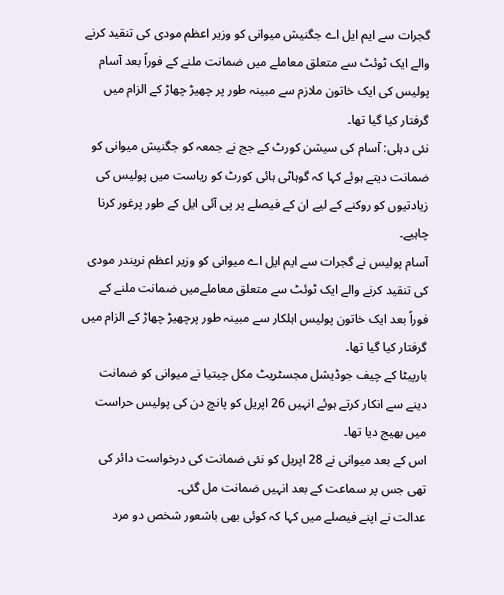گجرات سے ایم ایل اے جگنیش میوانی کو وزیر اعظم مودی کی تنقید کرنے والے ایک ٹوئٹ سے متعلق معاملے میں ضمانت ملنے کے فوراً بعد آسام پولیس کی ایک خاتون ملازم سے مبینہ طور پر چھیڑ چھاڑ کے الزام میں گرفتار کیا گیا تھا۔
نئی دہلی: آسام کی سیشن کورٹ کے جج نے جمعہ کو جگنیش میوانی کو ضمانت دیتے ہوئے کہا کہ گوہاٹی ہائی کورٹ کو ریاست میں پولیس کی زیادتیوں کو روکنے کے لیے ان کے فیصلے پر پی آئی ایل کے طور پرغور کرنا چاہیے۔
آسام پولیس نے گجرات سے ایم ایل اے میوانی کو وزیر اعظم نریندر مودی کی تنقید کرنے والے ایک ٹوئٹ سے متعلق معاملےمیں ضمانت ملنے کے فوراً بعد ایک خاتون پولیس اہلکار سے مبینہ طور پرچھیڑ چھاڑ کے الزام میں گرفتار کیا گیا تھا۔
بارپیٹا کے چیف جوڈیشل مجسٹریٹ مکل چیتیا نے میوانی کو ضمانت دینے سے انکار کرتے ہوئے انہیں 26 اپریل کو پانچ دن کی پولیس حراست میں بھیج دیا تھا۔
اس کے بعد میوانی نے 28 اپریل کو نئی ضمانت کی درخواست دائر کی تھی جس پر سماعت کے بعد انہیں ضمانت مل گئی۔
عدالت نے اپنے فیصلے میں کہا کہ کوئی بھی باشعور شخص دو مرد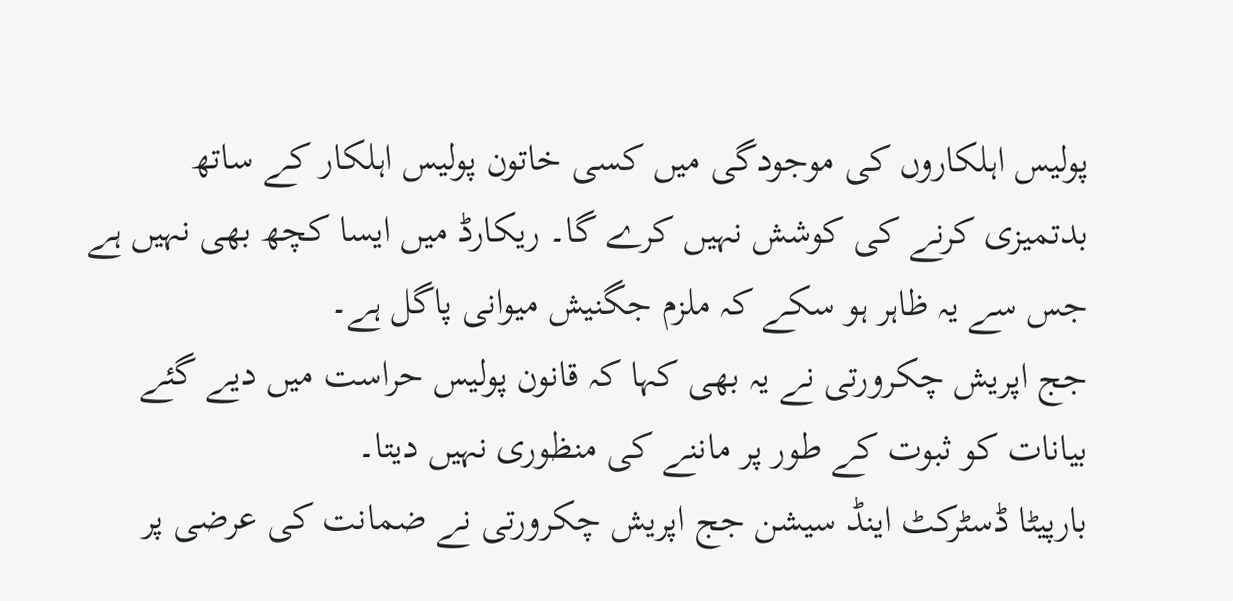پولیس اہلکاروں کی موجودگی میں کسی خاتون پولیس اہلکار کے ساتھ بدتمیزی کرنے کی کوشش نہیں کرے گا۔ ریکارڈ میں ایسا کچھ بھی نہیں ہے جس سے یہ ظاہر ہو سکے کہ ملزم جگنیش میوانی پاگل ہے۔
جج اپریش چکرورتی نے یہ بھی کہا کہ قانون پولیس حراست میں دیے گئے بیانات کو ثبوت کے طور پر ماننے کی منظوری نہیں دیتا۔
بارپیٹا ڈسٹرکٹ اینڈ سیشن جج اپریش چکرورتی نے ضمانت کی عرضی پر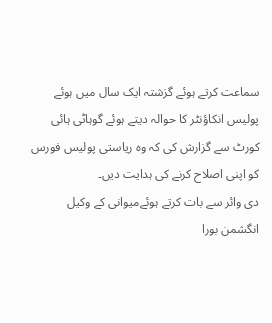سماعت کرتے ہوئے گزشتہ ایک سال میں ہوئے پولیس انکاؤنٹر کا حوالہ دیتے ہوئے گوہاٹی ہائی کورٹ سے گزارش کی کہ وہ ریاستی پولیس فورس کو اپنی اصلاح کرنے کی ہدایت دیں۔
دی وائر سے بات کرتے ہوئےمیوانی کے وکیل انگشمن بورا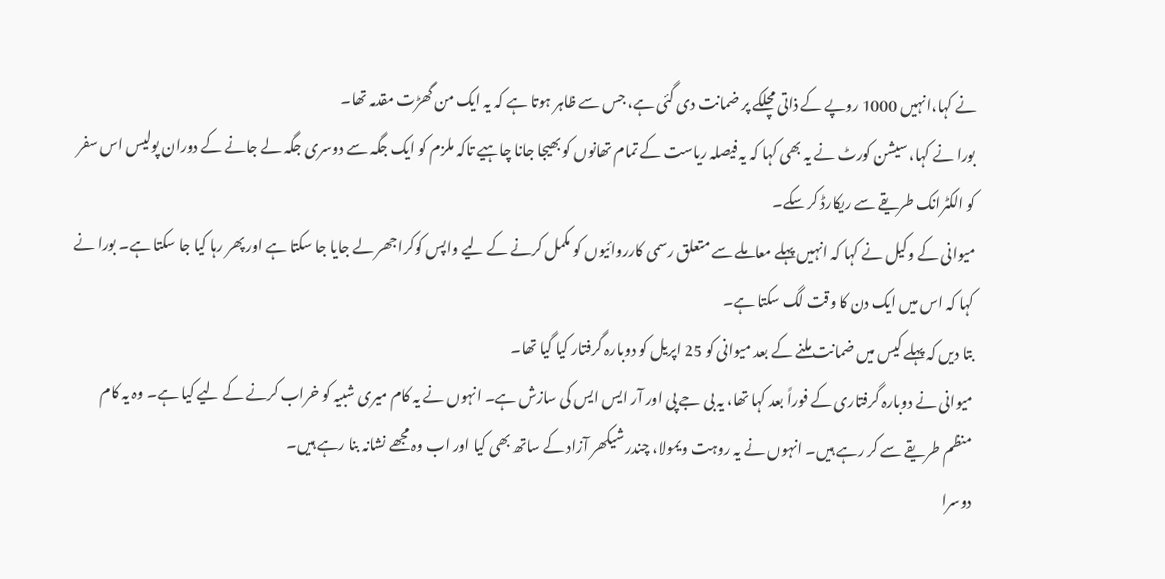نے کہا،انہیں 1000 روپے کے ذاتی مچلکے پر ضمانت دی گئی ہے، جس سے ظاہر ہوتا ہے کہ یہ ایک من گھڑت مقدمہ تھا۔
بورا نے کہا، سیشن کورٹ نے یہ بھی کہا کہ یہ فیصلہ ریاست کے تمام تھانوں کو بھیجا جانا چاہیے تاکہ ملزم کو ایک جگہ سے دوسری جگہ لے جانے کے دوران پولیس اس سفر کو الکٹرانک طریقے سے ریکارڈ کر سکے۔
میوانی کے وکیل نے کہا کہ انہیں پہلے معاملے سے متعلق رسمی کارروائیوں کو مکمل کرنے کے لیے واپس کوکراجھر لے جایا جا سکتا ہے اور پھر رہا کیا جا سکتا ہے۔ بورا نے کہا کہ اس میں ایک دن کا وقت لگ سکتا ہے۔
بتا دیں کہ پہلے کیس میں ضمانت ملنے کے بعد میوانی کو 25 اپریل کو دوبارہ گرفتار کیا گیا تھا۔
میوانی نے دوبارہ گرفتاری کے فوراً بعد کہا تھا، یہ بی جے پی اور آر ایس ایس کی سازش ہے۔ انہوں نے یہ کام میری شبیہ کو خراب کرنے کے لیے کیا ہے۔ وہ یہ کام منظم طریقے سے کر رہے ہیں۔ انہوں نے یہ روہت ویمولا، چندر شیکھر آزاد کے ساتھ بھی کیا اور اب وہ مجھے نشانہ بنا رہے ہیں۔
دوسرا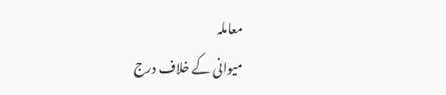معاملہ
میوانی کے خلاف درج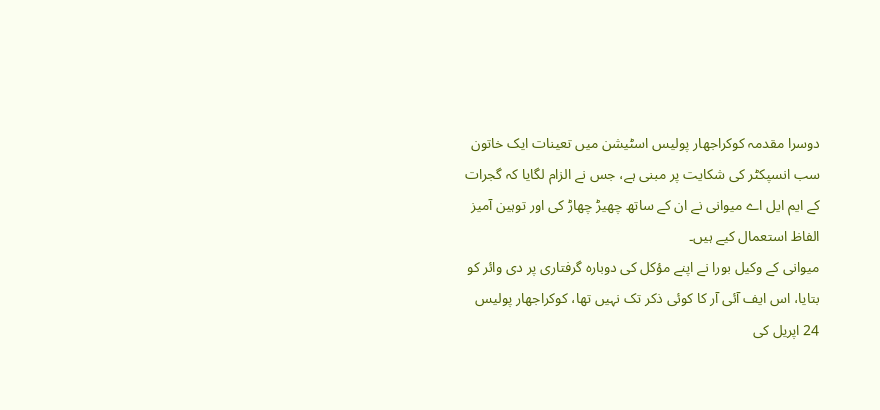دوسرا مقدمہ کوکراجھار پولیس اسٹیشن میں تعینات ایک خاتون سب انسپکٹر کی شکایت پر مبنی ہے، جس نے الزام لگایا کہ گجرات کے ایم ایل اے میوانی نے ان کے ساتھ چھیڑ چھاڑ کی اور توہین آمیز الفاظ استعمال کیے ہیں۔
میوانی کے وکیل بورا نے اپنے مؤکل کی دوبارہ گرفتاری پر دی وائر کو بتایا، اس ایف آئی آر کا کوئی ذکر تک نہیں تھا، کوکراجھار پولیس 24 اپریل کی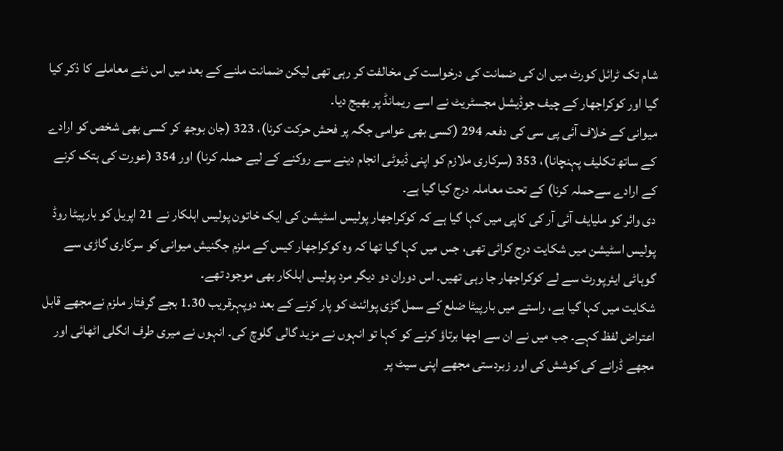شام تک ٹرائل کورٹ میں ان کی ضمانت کی درخواست کی مخالفت کر رہی تھی لیکن ضمانت ملنے کے بعد میں اس نئے معاملے کا ذکر کیا گیا اور کوکراجھار کے چیف جوڈیشل مجسٹریٹ نے اسے ریمانڈ پر بھیج دیا۔
میوانی کے خلاف آئی پی سی کی دفعہ 294 (کسی بھی عوامی جگہ پر فحش حرکت کرنا)، 323 (جان بوجھ کر کسی بھی شخص کو ارادے کے ساتھ تکلیف پہنچانا)، 353 (سرکاری ملازم کو اپنی ڈیوٹی انجام دینے سے روکنے کے لیے حملہ کرنا) اور 354 (عورت کی ہتک کرنے کے ارادے سےحملہ کرنا) کے تحت معاملہ درج کیا گیا ہے۔
دی وائر کو ملیایف آئی آر کی کاپی میں کہا گیا ہے کہ کوکراجھار پولیس اسٹیشن کی ایک خاتون پولیس اہلکار نے 21 اپریل کو بارپیٹا روڈ پولیس اسٹیشن میں شکایت درج کرائی تھی، جس میں کہا گیا تھا کہ وہ کوکراجھار کیس کے ملزم جگنیش میوانی کو سرکاری گاڑی سے گوہاٹی ایئرپورٹ سے لے کوکراجھار جا رہی تھیں۔ اس دوران دو دیگر مرد پولیس اہلکار بھی موجود تھے۔
شکایت میں کہا گیا ہے، راستے میں بارپیٹا ضلع کے سمل گڑی پوائنٹ کو پار کرنے کے بعد دوپہرقریب 1.30 بجے گرفتار ملزم نےمجھے قابل اعتراض لفظ کہے۔ جب میں نے ان سے اچھا برتاؤ کرنے کو کہا تو انہوں نے مزید گالی گلوچ کی۔ انہوں نے میری طرف انگلی اٹھائی اور مجھے ڈرانے کی کوشش کی اور زبردستی مجھے اپنی سیٹ پر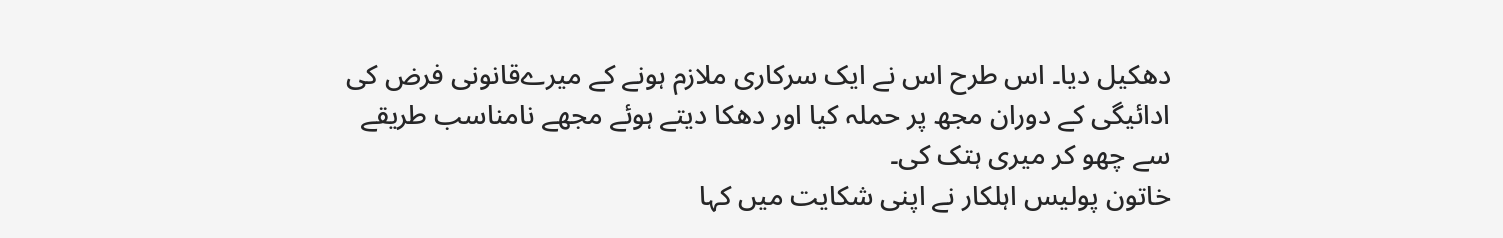دھکیل دیا۔ اس طرح اس نے ایک سرکاری ملازم ہونے کے میرےقانونی فرض کی ادائیگی کے دوران مجھ پر حملہ کیا اور دھکا دیتے ہوئے مجھے نامناسب طریقے سے چھو کر میری ہتک کی۔
خاتون پولیس اہلکار نے اپنی شکایت میں کہا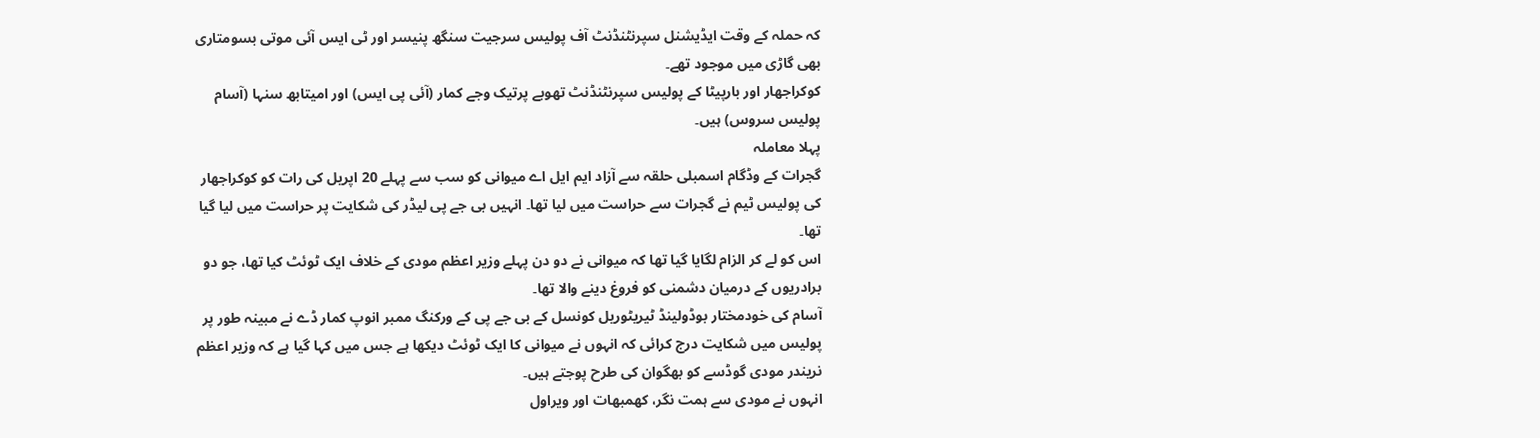کہ حملہ کے وقت ایڈیشنل سپرنٹنڈنٹ آف پولیس سرجیت سنگھ پنیسر اور ٹی ایس آئی موتی بسومتاری بھی گاڑی میں موجود تھے۔
کوکراجھار اور بارپیٹا کے پولیس سپرنٹنڈنٹ تھوبے پرتیک وجے کمار (آئی پی ایس) اور امیتابھ سنہا (آسام پولیس سروس) ہیں۔
پہلا معاملہ
گجرات کے وڈگام اسمبلی حلقہ سے آزاد ایم ایل اے میوانی کو سب سے پہلے 20 اپریل کی رات کو کوکراجھار کی پولیس ٹیم نے گجرات سے حراست میں لیا تھا۔ انہیں بی جے پی لیڈر کی شکایت پر حراست میں لیا گیا تھا۔
اس کو لے کر الزام لگایا گیا تھا کہ میوانی نے دو دن پہلے وزیر اعظم مودی کے خلاف ایک ٹوئٹ کیا تھا، جو دو برادریوں کے درمیان دشمنی کو فروغ دینے والا تھا۔
آسام کی خودمختار بوڈولینڈ ٹیریٹوریل کونسل کے بی جے پی کے ورکنگ ممبر انوپ کمار ڈے نے مبینہ طور پر پولیس میں شکایت درج کرائی کہ انہوں نے میوانی کا ایک ٹوئٹ دیکھا ہے جس میں کہا گیا ہے کہ وزیر اعظم نریندر مودی گوڈسے کو بھگوان کی طرح پوجتے ہیں۔
انہوں نے مودی سے ہمت نگر، کھمبھات اور ویراول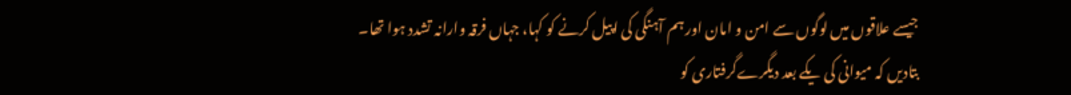جیسے علاقوں میں لوگوں سے امن و امان اور ہم آہنگی کی اپیل کرنے کو کہا، جہاں فرقہ وارانہ تشدد ہوا تھا۔
بتادیں کہ میوانی کی یکے بعد دیگرےگرفتاری کو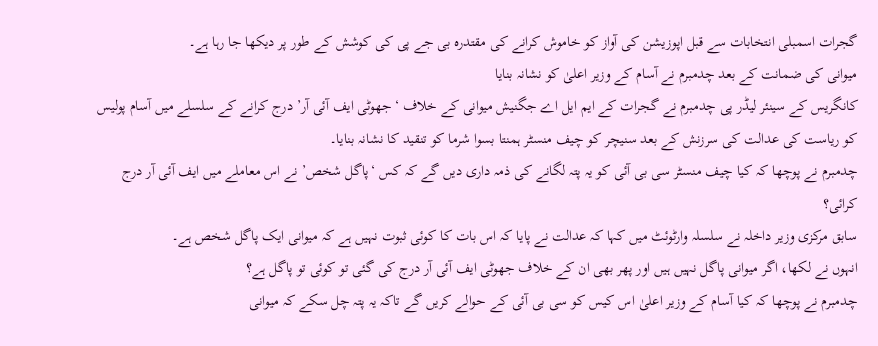گجرات اسمبلی انتخابات سے قبل اپوزیشن کی آواز کو خاموش کرانے کی مقتدرہ بی جے پی کی کوشش کے طور پر دیکھا جا رہا ہے۔
میوانی کی ضمانت کے بعد چدمبرم نے آسام کے وزیر اعلیٰ کو نشانہ بنایا
کانگریس کے سینئر لیڈر پی چدمبرم نے گجرات کے ایم ایل اے جگنیش میوانی کے خلاف ‘جھوٹی ایف آئی آر’ درج کرانے کے سلسلے میں آسام پولیس کو ریاست کی عدالت کی سرزنش کے بعد سنیچر کو چیف منسٹر ہمنتا بسوا شرما کو تنقید کا نشانہ بنایا۔
چدمبرم نے پوچھا کہ کیا چیف منسٹر سی بی آئی کو یہ پتہ لگانے کی ذمہ داری دیں گے کہ کس ‘پاگل شخص’ نے اس معاملے میں ایف آئی آر درج کرائی؟
سابق مرکزی وزیر داخلہ نے سلسلہ وارٹوئٹ میں کہا کہ عدالت نے پایا کہ اس بات کا کوئی ثبوت نہیں ہے کہ میوانی ایک پاگل شخص ہے۔
انہوں نے لکھا، اگر میوانی پاگل نہیں ہیں اور پھر بھی ان کے خلاف جھوٹی ایف آئی آر درج کی گئی تو کوئی تو پاگل ہے؟
چدمبرم نے پوچھا کہ کیا آسام کے وزیر اعلیٰ اس کیس کو سی بی آئی کے حوالے کریں گے تاکہ یہ پتہ چل سکے کہ میوانی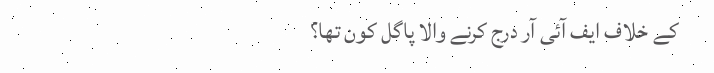کے خلاف ایف آئی آر درج کرنے والا پاگل کون تھا؟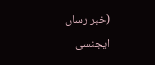(خبر رساں ایجنسی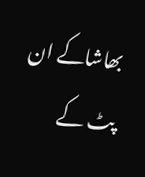بھاشاکے ان پٹ کے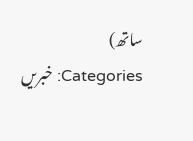ساتھ)
Categories: خبریں